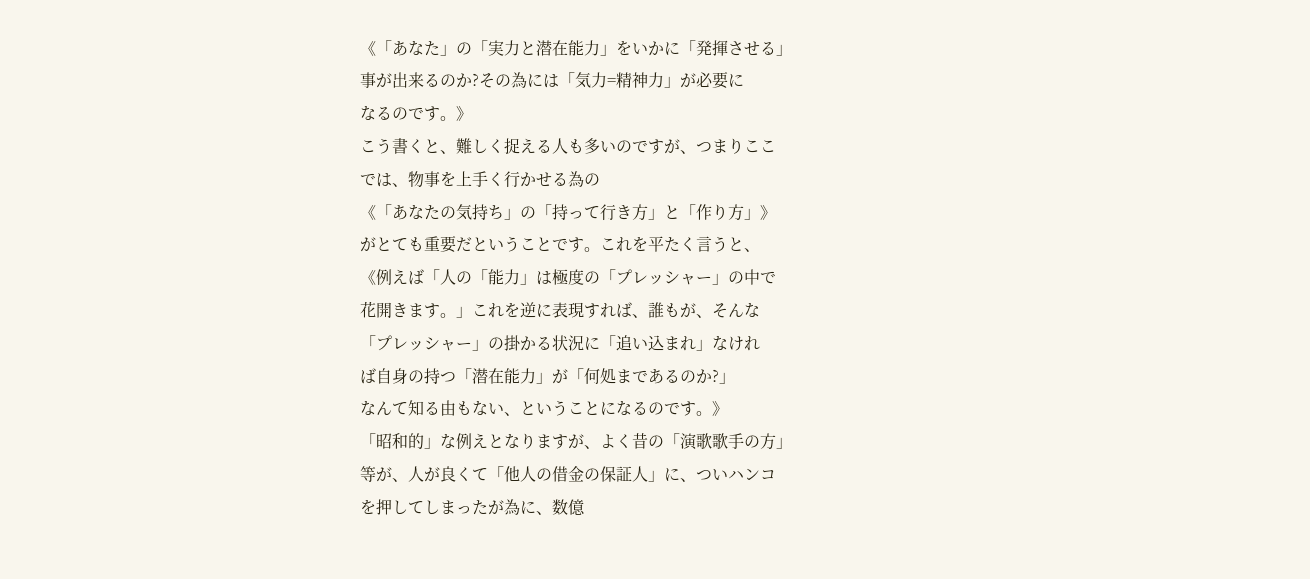《「あなた」の「実力と潜在能力」をいかに「発揮させる」
事が出来るのか?その為には「気力=精神力」が必要に
なるのです。》
こう書くと、難しく捉える人も多いのですが、つまりここ
では、物事を上手く行かせる為の
《「あなたの気持ち」の「持って行き方」と「作り方」》
がとても重要だということです。これを平たく言うと、
《例えば「人の「能力」は極度の「プレッシャー」の中で
花開きます。」これを逆に表現すれば、誰もが、そんな
「プレッシャー」の掛かる状況に「追い込まれ」なけれ
ば自身の持つ「潜在能力」が「何処まであるのか?」
なんて知る由もない、ということになるのです。》
「昭和的」な例えとなりますが、よく昔の「演歌歌手の方」
等が、人が良くて「他人の借金の保証人」に、ついハンコ
を押してしまったが為に、数億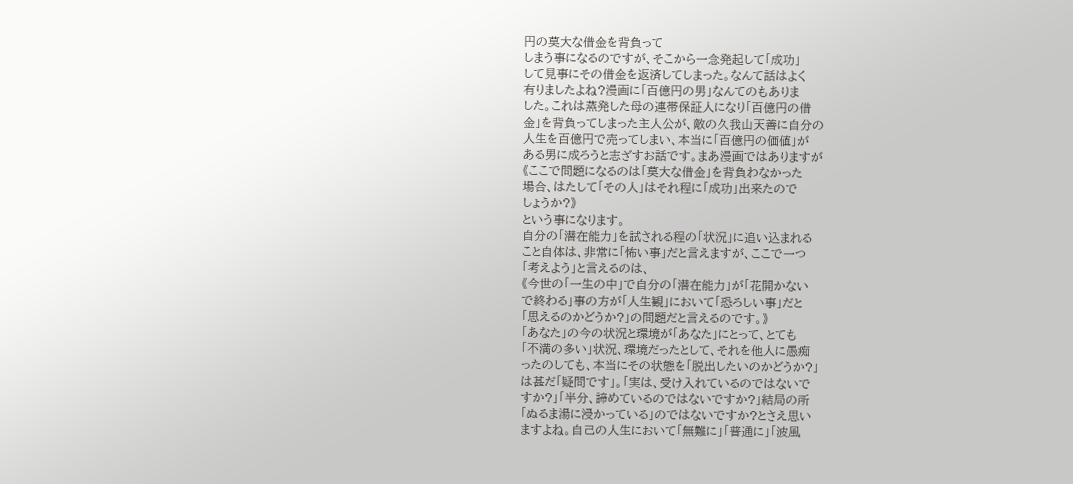円の莫大な借金を背負って
しまう事になるのですが、そこから一念発起して「成功」
して見事にその借金を返済してしまった。なんて話はよく
有りましたよね?漫画に「百億円の男」なんてのもありま
した。これは蒸発した母の連帯保証人になり「百億円の借
金」を背負ってしまった主人公が、敵の久我山天善に自分の
人生を百億円で売ってしまい、本当に「百億円の価値」が
ある男に成ろうと志ざすお話です。まあ漫画ではありますが
《ここで問題になるのは「莫大な借金」を背負わなかった
場合、はたして「その人」はそれ程に「成功」出来たので
しょうか?》
という事になります。
自分の「潜在能力」を試される程の「状況」に追い込まれる
こと自体は、非常に「怖い事」だと言えますが、ここで一つ
「考えよう」と言えるのは、
《今世の「一生の中」で自分の「潜在能力」が「花開かない
で終わる」事の方が「人生観」において「恐ろしい事」だと
「思えるのかどうか?」の問題だと言えるのです。》
「あなた」の今の状況と環境が「あなた」にとって、とても
「不満の多い」状況、環境だったとして、それを他人に愚痴
ったのしても、本当にその状態を「脱出したいのかどうか?」
は甚だ「疑問です」。「実は、受け入れているのではないで
すか?」「半分、諦めているのではないですか?」結局の所
「ぬるま湯に浸かっている」のではないですか?とさえ思い
ますよね。自己の人生において「無難に」「普通に」「波風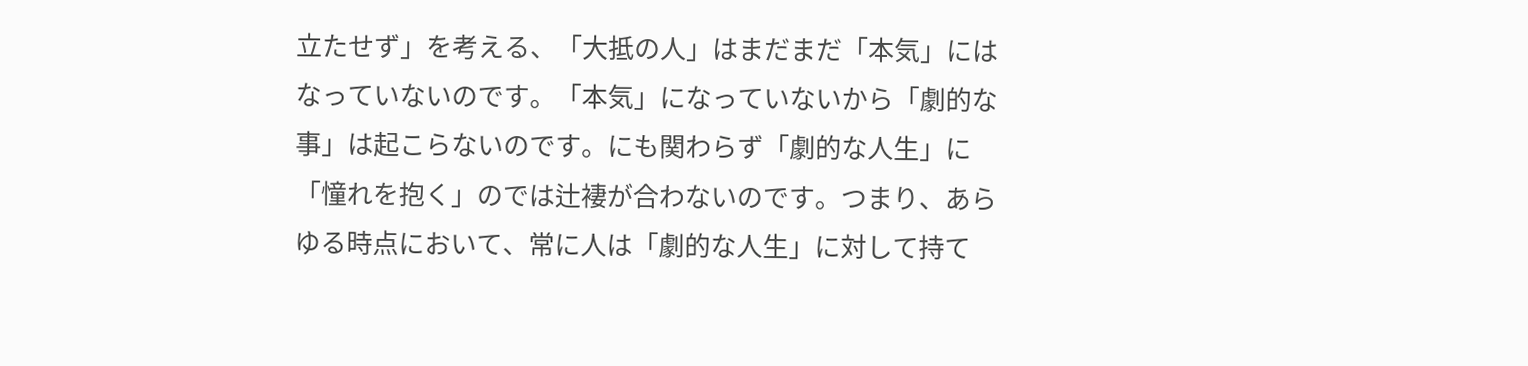立たせず」を考える、「大抵の人」はまだまだ「本気」には
なっていないのです。「本気」になっていないから「劇的な
事」は起こらないのです。にも関わらず「劇的な人生」に
「憧れを抱く」のでは辻褄が合わないのです。つまり、あら
ゆる時点において、常に人は「劇的な人生」に対して持て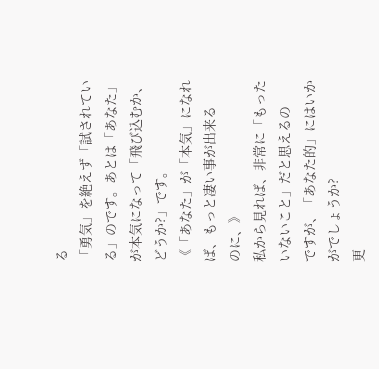る
「勇気」を絶えず「試されている」のです。あとは「あなた」
が本気になって「飛び込むか、どうか?」です。
《「あなた」が「本気」になれば、もっと凄い事が出来る
のに、》
私から見れば、非常に「もったいないこと」だと思えるの
ですが、「あなた的」にはいかがでしょうか?
更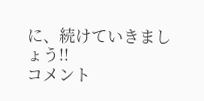に、続けていきましょう!!
コメント